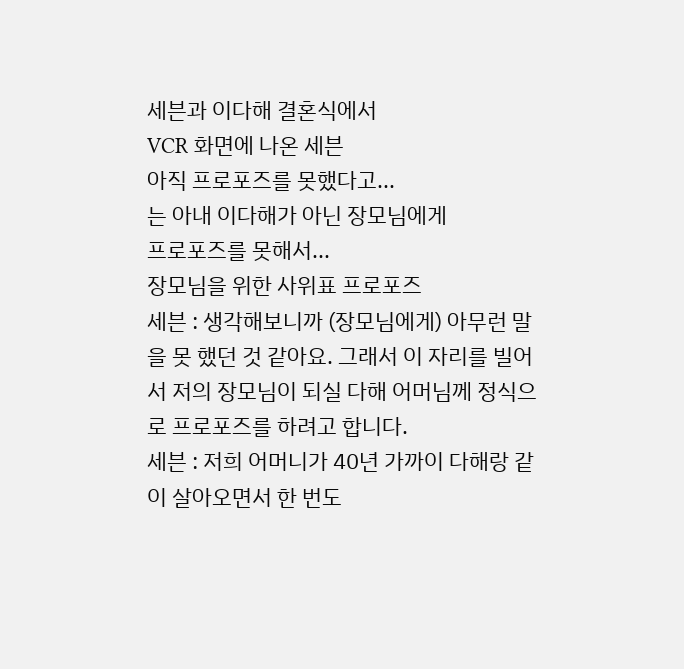세븐과 이다해 결혼식에서
VCR 화면에 나온 세븐
아직 프로포즈를 못했다고...
는 아내 이다해가 아닌 장모님에게
프로포즈를 못해서...
장모님을 위한 사위표 프로포즈
세븐 : 생각해보니까 (장모님에게) 아무런 말을 못 했던 것 같아요. 그래서 이 자리를 빌어서 저의 장모님이 되실 다해 어머님께 정식으로 프로포즈를 하려고 합니다.
세븐 : 저희 어머니가 40년 가까이 다해랑 같이 살아오면서 한 번도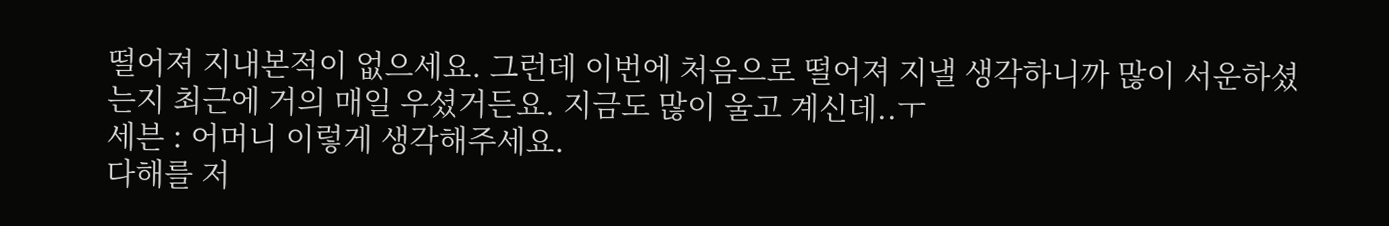떨어져 지내본적이 없으세요. 그런데 이번에 처음으로 떨어져 지낼 생각하니까 많이 서운하셨는지 최근에 거의 매일 우셨거든요. 지금도 많이 울고 계신데..ㅜ
세븐 : 어머니 이렇게 생각해주세요.
다해를 저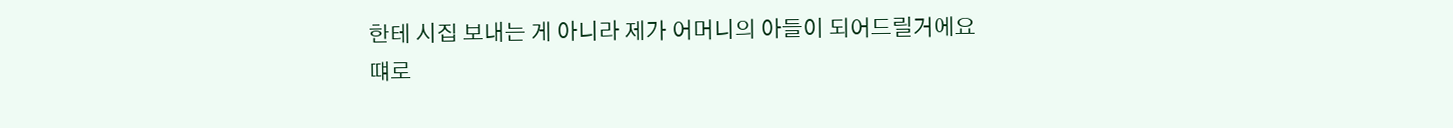한테 시집 보내는 게 아니라 제가 어머니의 아들이 되어드릴거에요
떄로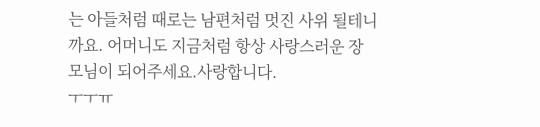는 아들처럼 때로는 남편처럼 멋진 사위 될테니까요. 어머니도 지금처럼 항상 사랑스러운 장모님이 되어주세요.사랑합니다.
ㅜㅜㅠ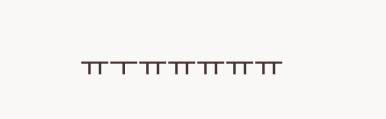ㅠㅜㅠㅠㅠㅠㅠ